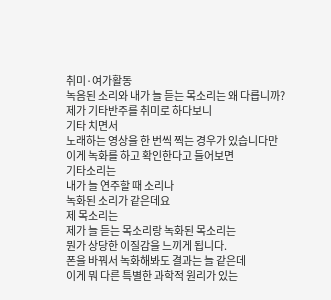취미·여가활동
녹음된 소리와 내가 늘 듣는 목소리는 왜 다릅니까?
제가 기타반주를 취미로 하다보니
기타 치면서
노래하는 영상을 한 번씩 찍는 경우가 있습니다만
이게 녹화를 하고 확인한다고 들어보면
기타소리는
내가 늘 연주할 때 소리나
녹화된 소리가 같은데요
제 목소리는
제가 늘 듣는 목소리랑 녹화된 목소리는
뭔가 상당한 이질감을 느끼게 됩니다.
폰을 바꿔서 녹화해봐도 결과는 늘 같은데
이게 뭐 다른 특별한 과학적 원리가 있는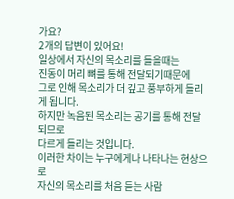가요?
2개의 답변이 있어요!
일상에서 자신의 목소리를 들을때는
진동이 머리 뼈를 통해 전달되기때문에
그로 인해 목소리가 더 깊고 풍부하게 들리게 됩니다.
하지만 녹음된 목소리는 공기를 통해 전달되므로
다르게 들리는 것입니다.
이러한 차이는 누구에게나 나타나는 현상으로
자신의 목소리를 처음 듣는 사람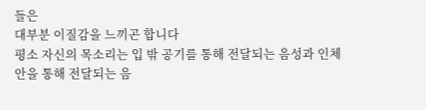들은
대부분 이질감을 느끼곤 합니다
평소 자신의 목소리는 입 밖 공기를 통해 전달되는 음성과 인체 안을 통해 전달되는 음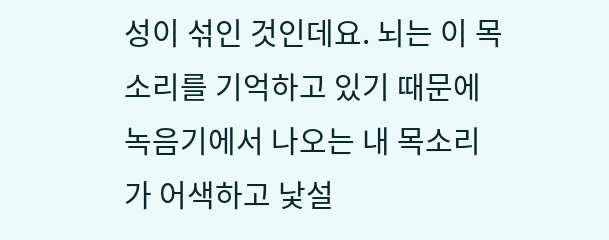성이 섞인 것인데요. 뇌는 이 목소리를 기억하고 있기 때문에 녹음기에서 나오는 내 목소리가 어색하고 낯설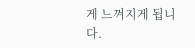게 느껴지게 됩니다.